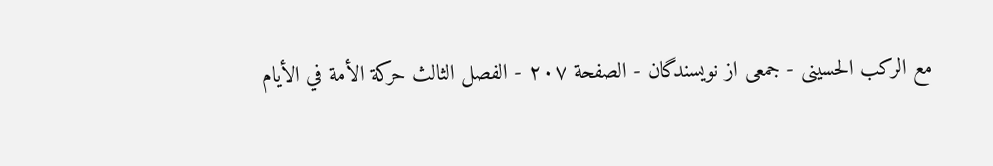مع الركب الحسينى - جمعی از نویسندگان - الصفحة ٢٠٧ - الفصل الثالث حركة الأمة في الأيام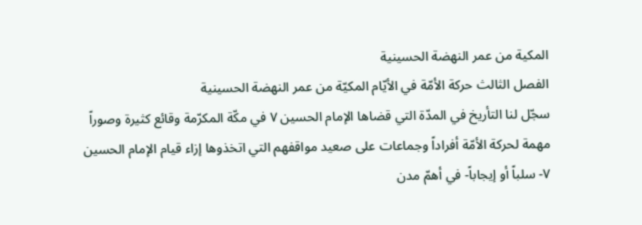المكية من عمر النهضة الحسينية
الفصل الثالث حركة الأمّة في الأيّام المكيّة من عمر النهضة الحسينية
سجّل لنا التأريخ في المدّة التي قضاها الإمام الحسين ٧ في مكّة المكرّمة وقائع كثيرة وصوراً مهمة لحركة الأمّة أفراداً وجماعات على صعيد مواقفهم التي اتخذوها إزاء قيام الإمام الحسين ٧- سلباً أو إيجاباً- في أهمّ مدن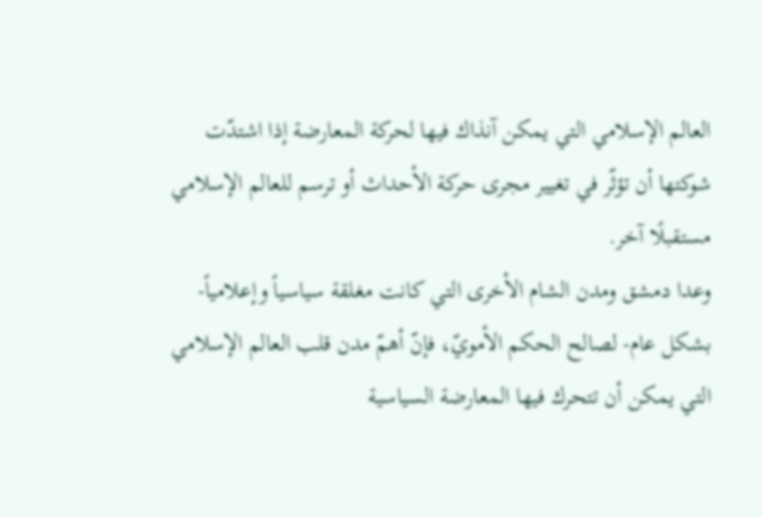العالم الإسلامي التي يمكن آنذاك فيها لحركة المعارضة إذا اشتدّت شوكتها أن تؤثّر في تغيير مجرى حركة الأحداث أو ترسم للعالم الإسلامي مستقبلًا آخر.
وعدا دمشق ومدن الشام الأخرى التي كانت مغلقة سياسياً وإعلامياً- بشكل عام- لصالح الحكم الأمويّ، فإنّ أهمّ مدن قلب العالم الإسلامي التي يمكن أن تتحرك فيها المعارضة السياسية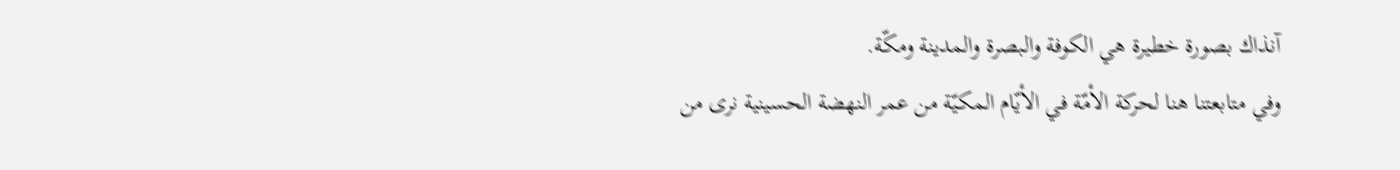آنذاك بصورة خطيرة هي الكوفة والبصرة والمدينة ومكّة.
وفي متابعتنا هنا لحركة الأمّة في الأيّام المكيّة من عمر النهضة الحسينية نرى من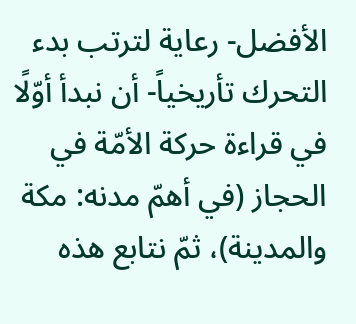الأفضل- رعاية لترتب بدء التحرك تأريخياً- أن نبدأ أوّلًا في قراءة حركة الأمّة في الحجاز (في أهمّ مدنه: مكة والمدينة)، ثمّ نتابع هذه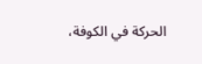الحركة في الكوفة،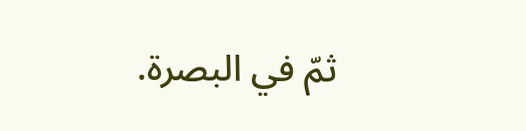ثمّ في البصرة.